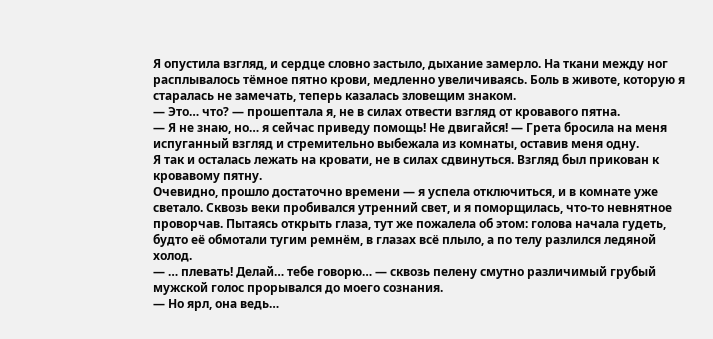Я опустила взгляд, и сердце словно застыло, дыхание замерло. На ткани между ног расплывалось тёмное пятно крови, медленно увеличиваясь. Боль в животе, которую я старалась не замечать, теперь казалась зловещим знаком.
— Это… что? — прошептала я, не в силах отвести взгляд от кровавого пятна.
— Я не знаю, но… я сейчас приведу помощь! Не двигайся! — Грета бросила на меня испуганный взгляд и стремительно выбежала из комнаты, оставив меня одну.
Я так и осталась лежать на кровати, не в силах сдвинуться. Взгляд был прикован к кровавому пятну.
Очевидно, прошло достаточно времени — я успела отключиться, и в комнате уже светало. Сквозь веки пробивался утренний свет, и я поморщилась, что-то невнятное проворчав. Пытаясь открыть глаза, тут же пожалела об этом: голова начала гудеть, будто её обмотали тугим ремнём, в глазах всё плыло, а по телу разлился ледяной холод.
— … плевать! Делай… тебе говорю… — сквозь пелену смутно различимый грубый мужской голос прорывался до моего сознания.
— Но ярл, она ведь…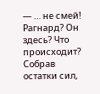— … не смей!
Рагнард? Он здесь? Что происходит?
Собрав остатки сил,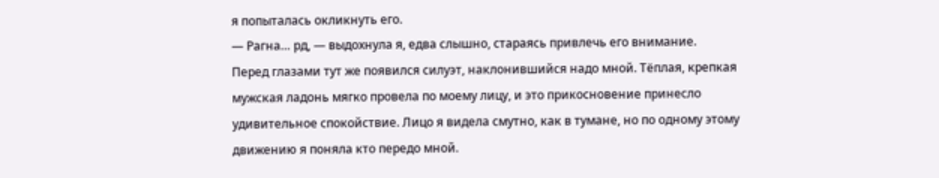я попыталась окликнуть его.
— Рагна… рд, — выдохнула я, едва слышно, стараясь привлечь его внимание.
Перед глазами тут же появился силуэт, наклонившийся надо мной. Тёплая, крепкая мужская ладонь мягко провела по моему лицу, и это прикосновение принесло удивительное спокойствие. Лицо я видела смутно, как в тумане, но по одному этому движению я поняла кто передо мной.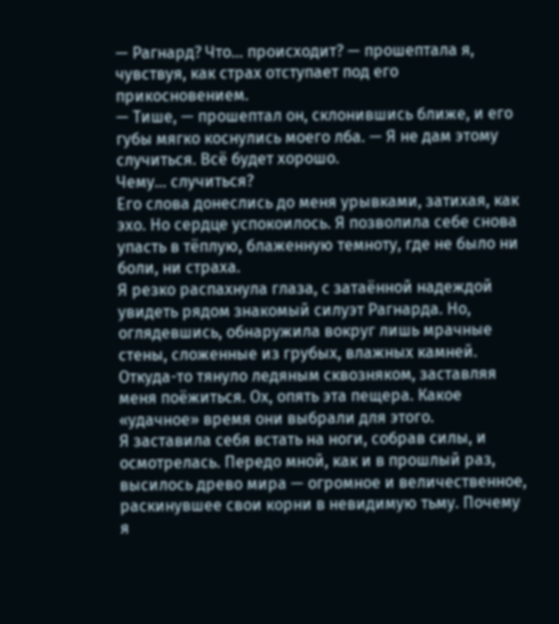— Рагнард? Что… происходит? — прошептала я, чувствуя, как страх отступает под его прикосновением.
— Тише, — прошептал он, склонившись ближе, и его губы мягко коснулись моего лба. — Я не дам этому случиться. Всё будет хорошо.
Чему… случиться?
Его слова донеслись до меня урывками, затихая, как эхо. Но сердце успокоилось. Я позволила себе снова упасть в тёплую, блаженную темноту, где не было ни боли, ни страха.
Я резко распахнула глаза, с затаённой надеждой увидеть рядом знакомый силуэт Рагнарда. Но, оглядевшись, обнаружила вокруг лишь мрачные стены, сложенные из грубых, влажных камней. Откуда-то тянуло ледяным сквозняком, заставляя меня поёжиться. Ох, опять эта пещера. Какое «удачное» время они выбрали для этого.
Я заставила себя встать на ноги, собрав силы, и осмотрелась. Передо мной, как и в прошлый раз, высилось древо мира — огромное и величественное, раскинувшее свои корни в невидимую тьму. Почему я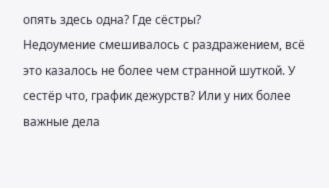опять здесь одна? Где сёстры?
Недоумение смешивалось с раздражением, всё это казалось не более чем странной шуткой. У сестёр что, график дежурств? Или у них более важные дела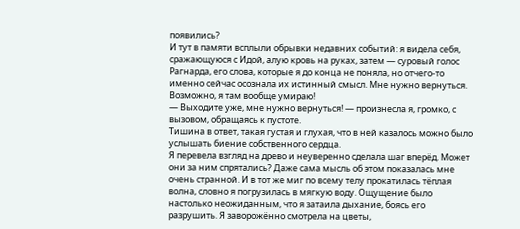появились?
И тут в памяти всплыли обрывки недавних событий: я видела себя, сражающуюся с Идой, алую кровь на руках, затем — суровый голос Рагнарда, его слова, которые я до конца не поняла, но отчего-то именно сейчас осознала их истинный смысл. Мне нужно вернуться. Возможно, я там вообще умираю!
— Выходите уже, мне нужно вернуться! — произнесла я, громко, с вызовом, обращаясь к пустоте.
Тишина в ответ, такая густая и глухая, что в ней казалось можно было услышать биение собственного сердца.
Я перевела взгляд на древо и неуверенно сделала шаг вперёд. Может они за ним спрятались? Даже сама мысль об этом показалась мне очень странной. И в тот же миг по всему телу прокатилась тёплая волна, словно я погрузилась в мягкую воду. Ощущение было настолько неожиданным, что я затаила дыхание, боясь его разрушить. Я заворожённо смотрела на цветы,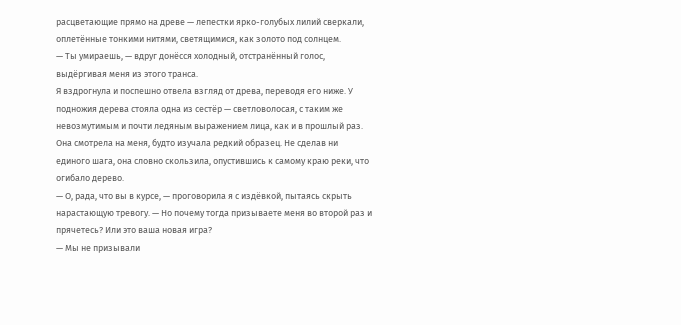расцветающие прямо на древе — лепестки ярко-голубых лилий сверкали, оплетённые тонкими нитями, светящимися, как золото под солнцем.
— Ты умираешь, — вдруг донёсся холодный, отстранённый голос, выдёргивая меня из этого транса.
Я вздрогнула и поспешно отвела взгляд от древа, переводя его ниже. У подножия дерева стояла одна из сестёр — светловолосая, с таким же невозмутимым и почти ледяным выражением лица, как и в прошлый раз. Она смотрела на меня, будто изучала редкий образец. Не сделав ни единого шага, она словно скользила, опустившись к самому краю реки, что огибало дерево.
— О, рада, что вы в курсе, — проговорила я с издёвкой, пытаясь скрыть нарастающую тревогу. — Но почему тогда призываете меня во второй раз и прячетесь? Или это ваша новая игра?
— Мы не призывали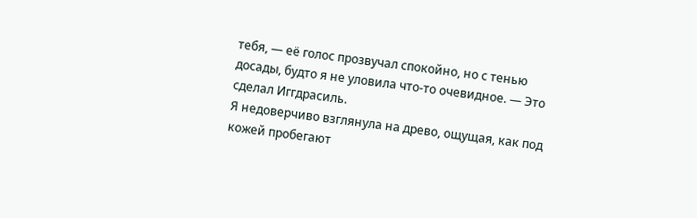тебя, — её голос прозвучал спокойно, но с тенью досады, будто я не уловила что-то очевидное. — Это сделал Иггдрасиль.
Я недоверчиво взглянула на древо, ощущая, как под кожей пробегают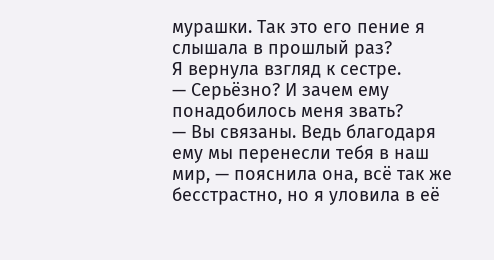мурашки. Так это его пение я слышала в прошлый раз?
Я вернула взгляд к сестре.
— Серьёзно? И зачем ему понадобилось меня звать?
— Вы связаны. Ведь благодаря ему мы перенесли тебя в наш мир, — пояснила она, всё так же бесстрастно, но я уловила в её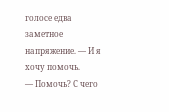голосе едва заметное напряжение. — И я хочу помочь.
— Помочь? С чего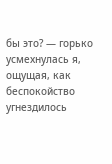бы это? — горько усмехнулась я, ощущая, как беспокойство угнездилось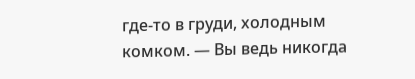где-то в груди, холодным комком. — Вы ведь никогда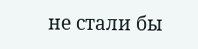не стали бы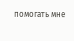помогать мне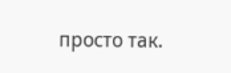просто так.